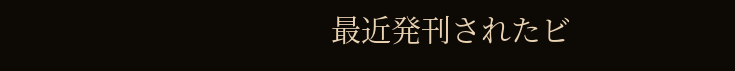最近発刊されたビ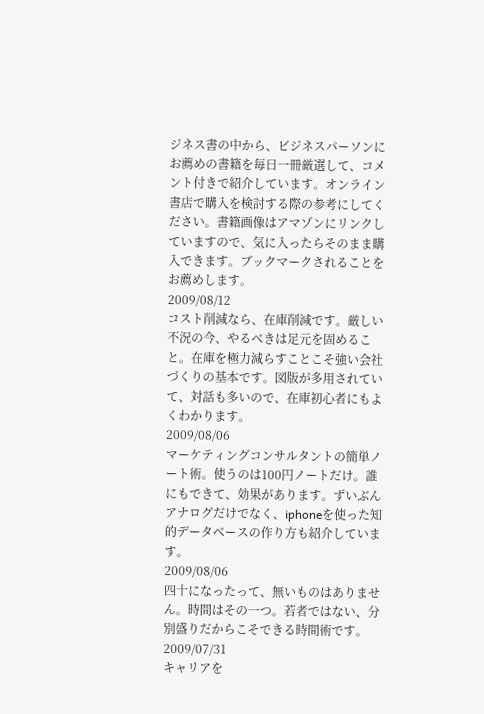ジネス書の中から、ビジネスパーソンにお薦めの書籍を毎日一冊厳選して、コメント付きで紹介しています。オンライン書店で購入を検討する際の参考にしてください。書籍画像はアマゾンにリンクしていますので、気に入ったらそのまま購入できます。ブックマークされることをお薦めします。
2009/08/12
コスト削減なら、在庫削減です。厳しい不況の今、やるべきは足元を固めること。在庫を極力減らすことこそ強い会社づくりの基本です。図版が多用されていて、対話も多いので、在庫初心者にもよくわかります。
2009/08/06
マーケティングコンサルタントの簡単ノート術。使うのは100円ノートだけ。誰にもできて、効果があります。ずいぶんアナログだけでなく、iphoneを使った知的データベースの作り方も紹介しています。
2009/08/06
四十になったって、無いものはありません。時間はその一つ。若者ではない、分別盛りだからこそできる時間術です。
2009/07/31
キャリアを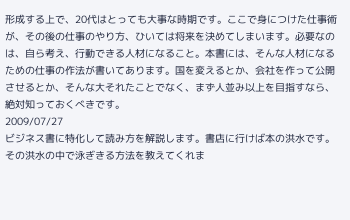形成する上で、20代はとっても大事な時期です。ここで身につけた仕事術が、その後の仕事のやり方、ひいては将来を決めてしまいます。必要なのは、自ら考え、行動できる人材になること。本書には、そんな人材になるための仕事の作法が書いてあります。国を変えるとか、会社を作って公開させるとか、そんな大それたことでなく、まず人並み以上を目指すなら、絶対知っておくべきです。
2009/07/27
ビジネス書に特化して読み方を解説します。書店に行けば本の洪水です。その洪水の中で泳ぎきる方法を教えてくれま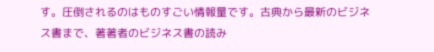す。圧倒されるのはものすごい情報量です。古典から最新のビジネス書まで、著著者のビジネス書の読み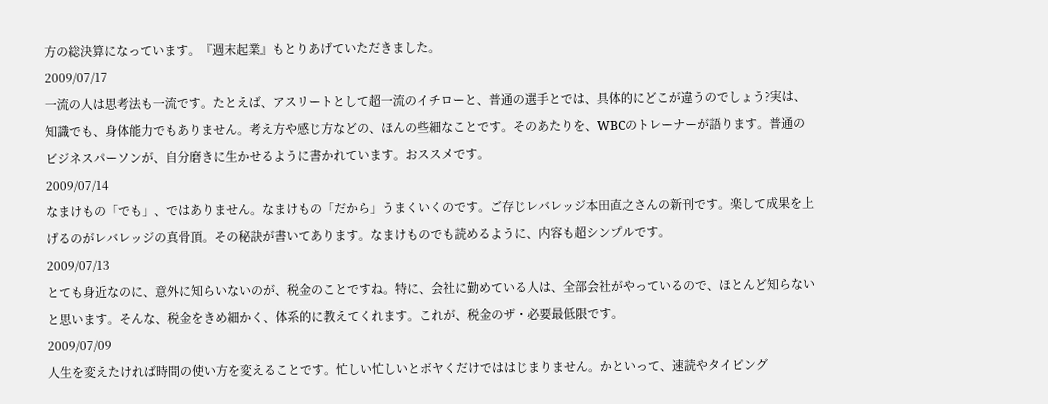方の総決算になっています。『週末起業』もとりあげていただきました。
2009/07/17
一流の人は思考法も一流です。たとえば、アスリートとして超一流のイチローと、普通の選手とでは、具体的にどこが違うのでしょう?実は、知識でも、身体能力でもありません。考え方や感じ方などの、ほんの些細なことです。そのあたりを、WBCのトレーナーが語ります。普通のビジネスパーソンが、自分磨きに生かせるように書かれています。おススメです。
2009/07/14
なまけもの「でも」、ではありません。なまけもの「だから」うまくいくのです。ご存じレバレッジ本田直之さんの新刊です。楽して成果を上げるのがレバレッジの真骨頂。その秘訣が書いてあります。なまけものでも読めるように、内容も超シンプルです。
2009/07/13
とても身近なのに、意外に知らいないのが、税金のことですね。特に、会社に勤めている人は、全部会社がやっているので、ほとんど知らないと思います。そんな、税金をきめ細かく、体系的に教えてくれます。これが、税金のザ・必要最低限です。
2009/07/09
人生を変えたければ時間の使い方を変えることです。忙しい忙しいとボヤくだけでははじまりません。かといって、速読やタイピング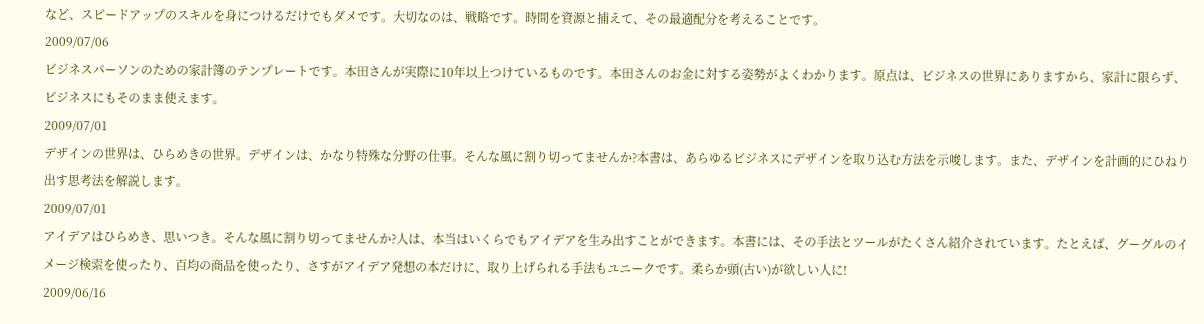など、スピードアップのスキルを身につけるだけでもダメです。大切なのは、戦略です。時間を資源と捕えて、その最適配分を考えることです。
2009/07/06
ビジネスパーソンのための家計簿のテンプレートです。本田さんが実際に10年以上つけているものです。本田さんのお金に対する姿勢がよくわかります。原点は、ビジネスの世界にありますから、家計に限らず、ビジネスにもそのまま使えます。
2009/07/01
デザインの世界は、ひらめきの世界。デザインは、かなり特殊な分野の仕事。そんな風に割り切ってませんか?本書は、あらゆるビジネスにデザインを取り込む方法を示唆します。また、デザインを計画的にひねり出す思考法を解説します。
2009/07/01
アイデアはひらめき、思いつき。そんな風に割り切ってませんか?人は、本当はいくらでもアイデアを生み出すことができます。本書には、その手法とツールがたくさん紹介されています。たとえば、グーグルのイメージ検索を使ったり、百均の商品を使ったり、さすがアイデア発想の本だけに、取り上げられる手法もユニークです。柔らか頭(古い)が欲しい人に!
2009/06/16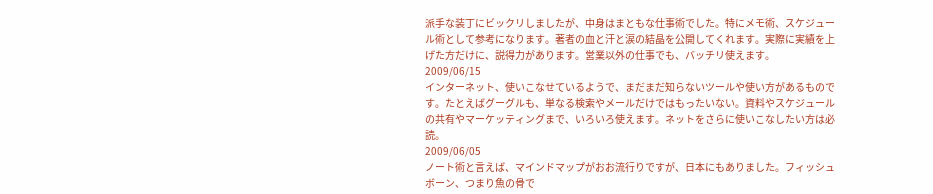派手な装丁にビックリしましたが、中身はまともな仕事術でした。特にメモ術、スケジュール術として参考になります。著者の血と汗と涙の結晶を公開してくれます。実際に実績を上げた方だけに、説得力があります。営業以外の仕事でも、バッチリ使えます。
2009/06/15
インターネット、使いこなせているようで、まだまだ知らないツールや使い方があるものです。たとえばグーグルも、単なる検索やメールだけではもったいない。資料やスケジュールの共有やマーケッティングまで、いろいろ使えます。ネットをさらに使いこなしたい方は必読。
2009/06/05
ノート術と言えば、マインドマップがおお流行りですが、日本にもありました。フィッシュボーン、つまり魚の骨で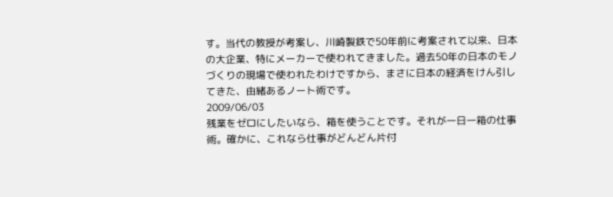す。当代の教授が考案し、川崎製鉄で50年前に考案されて以来、日本の大企業、特にメーカーで使われてきました。過去50年の日本のモノづくりの現場で使われたわけですから、まさに日本の経済をけん引してきた、由緒あるノート術です。
2009/06/03
残業をゼロにしたいなら、箱を使うことです。それが一日一箱の仕事術。確かに、これなら仕事がどんどん片付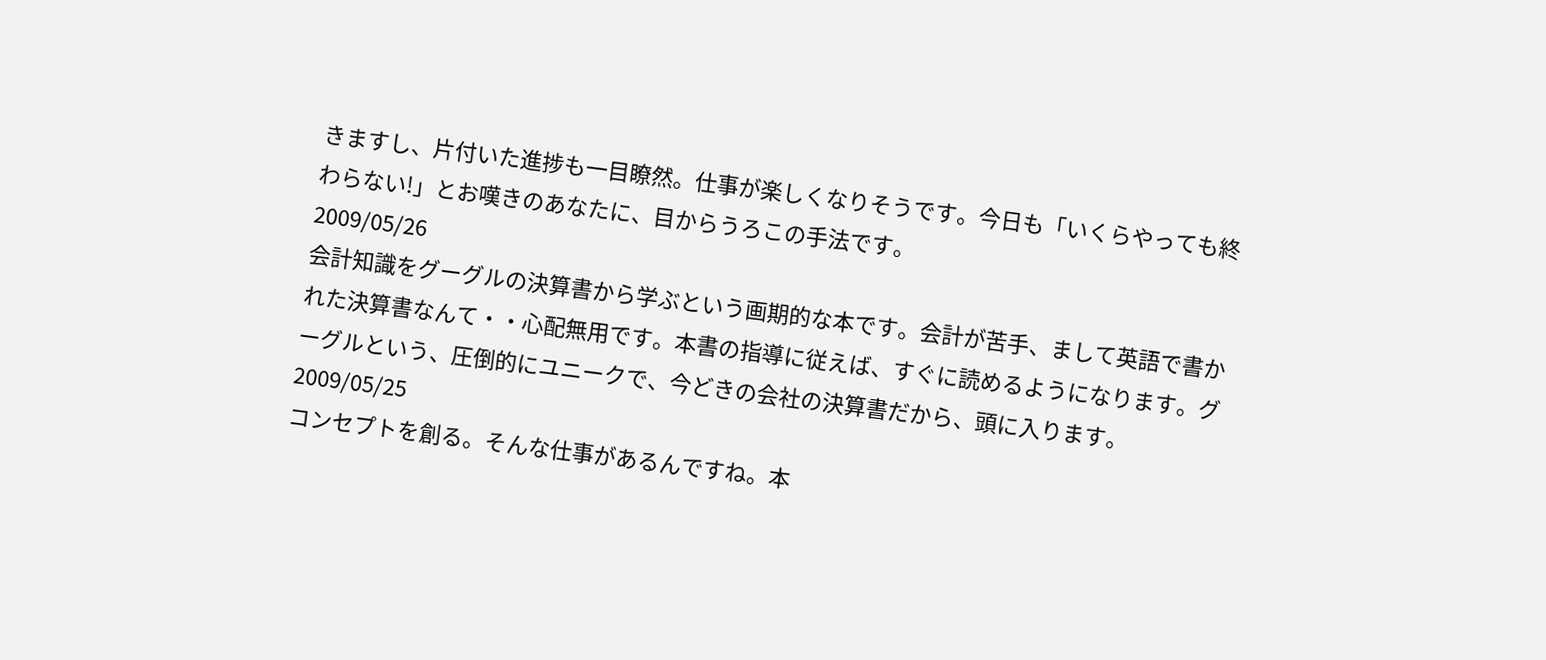きますし、片付いた進捗も一目瞭然。仕事が楽しくなりそうです。今日も「いくらやっても終わらない!」とお嘆きのあなたに、目からうろこの手法です。
2009/05/26
会計知識をグーグルの決算書から学ぶという画期的な本です。会計が苦手、まして英語で書かれた決算書なんて・・心配無用です。本書の指導に従えば、すぐに読めるようになります。グーグルという、圧倒的にユニークで、今どきの会社の決算書だから、頭に入ります。
2009/05/25
コンセプトを創る。そんな仕事があるんですね。本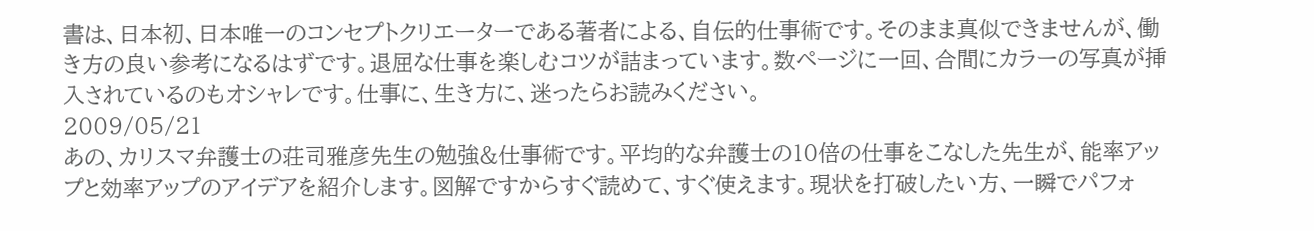書は、日本初、日本唯一のコンセプトクリエーターである著者による、自伝的仕事術です。そのまま真似できませんが、働き方の良い参考になるはずです。退屈な仕事を楽しむコツが詰まっています。数ページに一回、合間にカラーの写真が挿入されているのもオシャレです。仕事に、生き方に、迷ったらお読みください。
2009/05/21
あの、カリスマ弁護士の荘司雅彦先生の勉強&仕事術です。平均的な弁護士の10倍の仕事をこなした先生が、能率アップと効率アップのアイデアを紹介します。図解ですからすぐ読めて、すぐ使えます。現状を打破したい方、一瞬でパフォ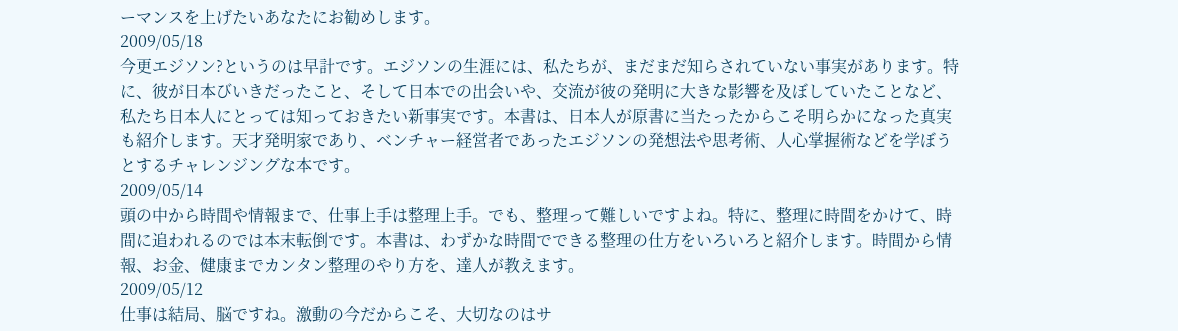ーマンスを上げたいあなたにお勧めします。
2009/05/18
今更エジソン?というのは早計です。エジソンの生涯には、私たちが、まだまだ知らされていない事実があります。特に、彼が日本びいきだったこと、そして日本での出会いや、交流が彼の発明に大きな影響を及ぼしていたことなど、私たち日本人にとっては知っておきたい新事実です。本書は、日本人が原書に当たったからこそ明らかになった真実も紹介します。天才発明家であり、ベンチャー経営者であったエジソンの発想法や思考術、人心掌握術などを学ぼうとするチャレンジングな本です。
2009/05/14
頭の中から時間や情報まで、仕事上手は整理上手。でも、整理って難しいですよね。特に、整理に時間をかけて、時間に追われるのでは本末転倒です。本書は、わずかな時間でできる整理の仕方をいろいろと紹介します。時間から情報、お金、健康までカンタン整理のやり方を、達人が教えます。
2009/05/12
仕事は結局、脳ですね。激動の今だからこそ、大切なのはサ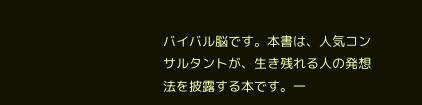バイバル脳です。本書は、人気コンサルタントが、生き残れる人の発想法を披露する本です。一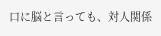口に脳と言っても、対人関係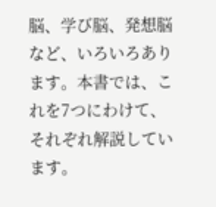脳、学び脳、発想脳など、いろいろあります。本書では、これを7つにわけて、それぞれ解説しています。